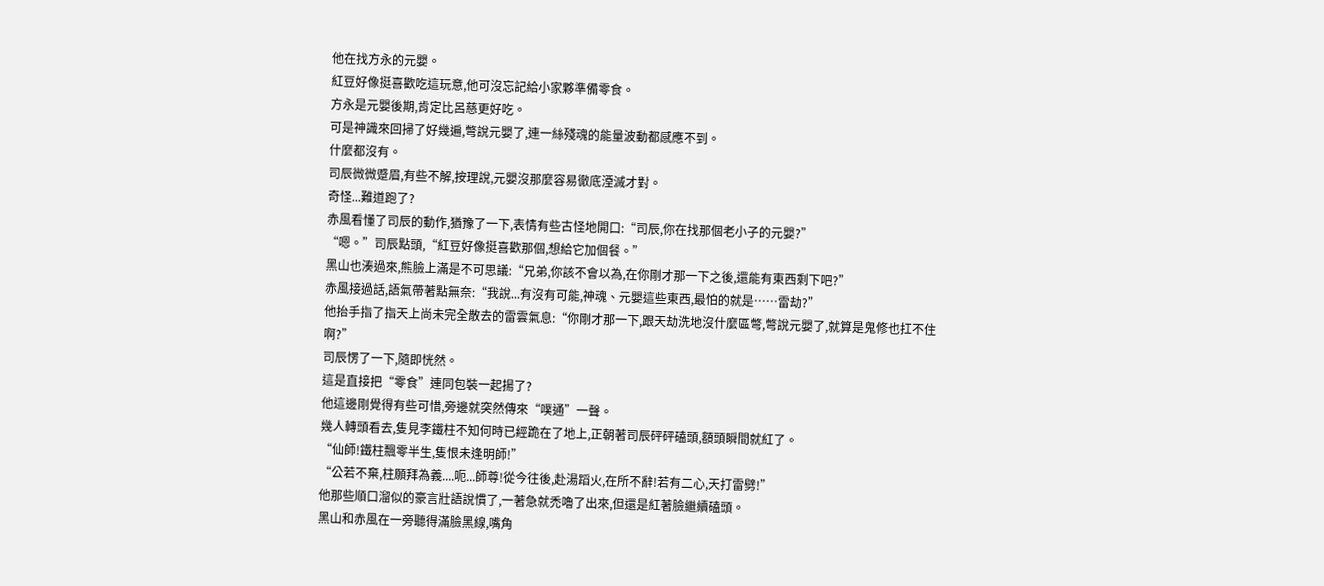他在找方永的元嬰。
紅豆好像挺喜歡吃這玩意,他可沒忘記給小家夥準備零食。
方永是元嬰後期,肯定比呂慈更好吃。
可是神識來回掃了好幾遍,彆說元嬰了,連一絲殘魂的能量波動都感應不到。
什麼都沒有。
司辰微微蹙眉,有些不解,按理說,元嬰沒那麼容易徹底湮滅才對。
奇怪...難道跑了?
赤風看懂了司辰的動作,猶豫了一下,表情有些古怪地開口:“司辰,你在找那個老小子的元嬰?”
“嗯。”司辰點頭,“紅豆好像挺喜歡那個,想給它加個餐。”
黑山也湊過來,熊臉上滿是不可思議:“兄弟,你該不會以為,在你剛才那一下之後,還能有東西剩下吧?”
赤風接過話,語氣帶著點無奈:“我說...有沒有可能,神魂、元嬰這些東西,最怕的就是……雷劫?”
他抬手指了指天上尚未完全散去的雷雲氣息:“你剛才那一下,跟天劫洗地沒什麼區彆,彆說元嬰了,就算是鬼修也扛不住啊?”
司辰愣了一下,隨即恍然。
這是直接把“零食”連同包裝一起揚了?
他這邊剛覺得有些可惜,旁邊就突然傳來“噗通”一聲。
幾人轉頭看去,隻見李鐵柱不知何時已經跪在了地上,正朝著司辰砰砰磕頭,額頭瞬間就紅了。
“仙師!鐵柱飄零半生,隻恨未逢明師!”
“公若不棄,柱願拜為義....呃...師尊!從今往後,赴湯蹈火,在所不辭!若有二心,天打雷劈!”
他那些順口溜似的豪言壯語說慣了,一著急就禿嚕了出來,但還是紅著臉繼續磕頭。
黑山和赤風在一旁聽得滿臉黑線,嘴角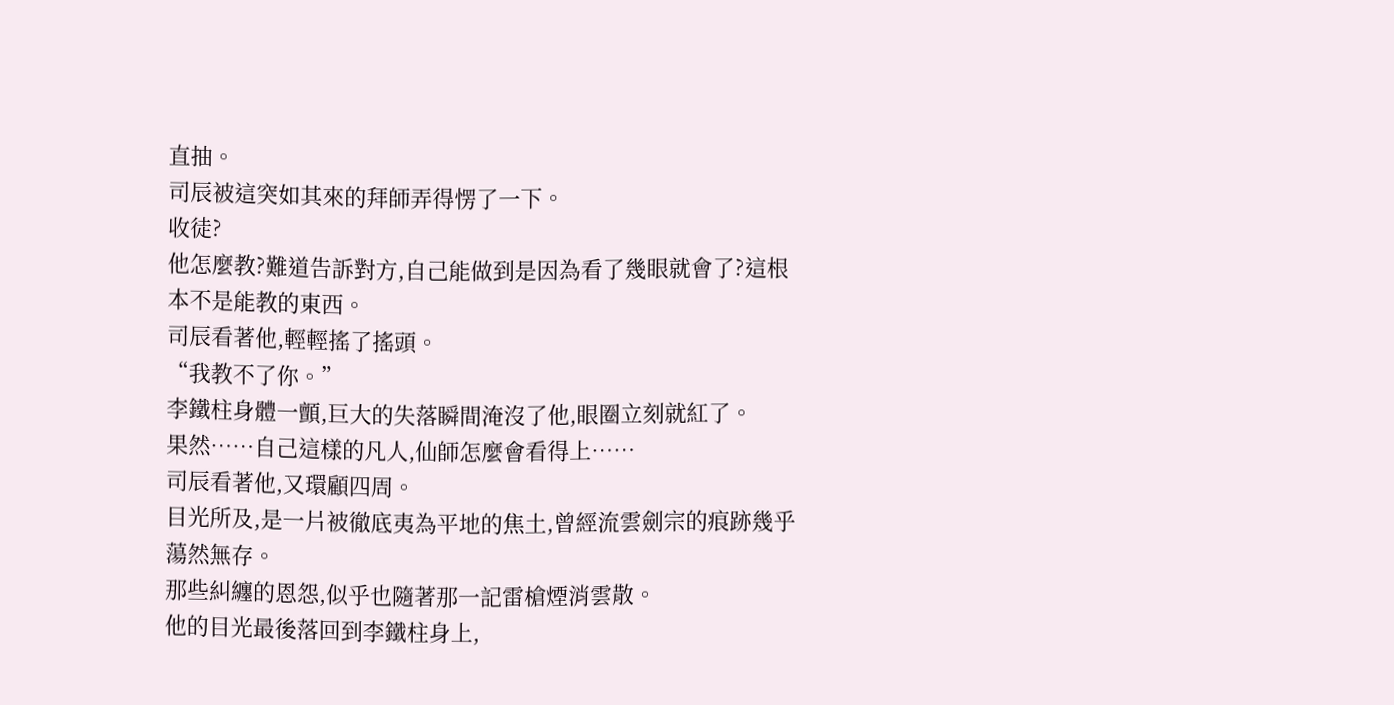直抽。
司辰被這突如其來的拜師弄得愣了一下。
收徒?
他怎麼教?難道告訴對方,自己能做到是因為看了幾眼就會了?這根本不是能教的東西。
司辰看著他,輕輕搖了搖頭。
“我教不了你。”
李鐵柱身體一顫,巨大的失落瞬間淹沒了他,眼圈立刻就紅了。
果然……自己這樣的凡人,仙師怎麼會看得上……
司辰看著他,又環顧四周。
目光所及,是一片被徹底夷為平地的焦土,曾經流雲劍宗的痕跡幾乎蕩然無存。
那些糾纏的恩怨,似乎也隨著那一記雷槍煙消雲散。
他的目光最後落回到李鐵柱身上,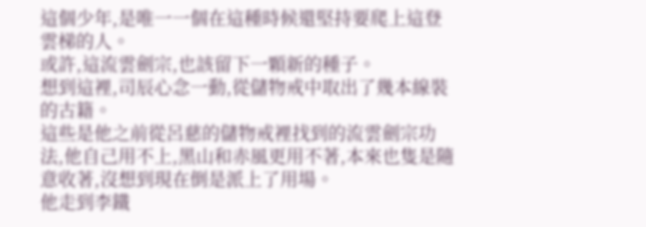這個少年,是唯一一個在這種時候還堅持要爬上這登雲梯的人。
或許,這流雲劍宗,也該留下一顆新的種子。
想到這裡,司辰心念一動,從儲物戒中取出了幾本線裝的古籍。
這些是他之前從呂慈的儲物戒裡找到的流雲劍宗功法,他自己用不上,黑山和赤風更用不著,本來也隻是隨意收著,沒想到現在倒是派上了用場。
他走到李鐵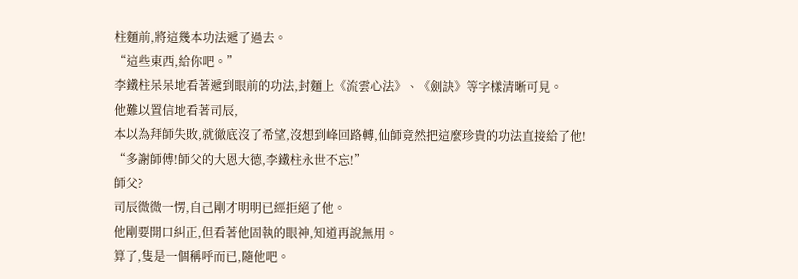柱麵前,將這幾本功法遞了過去。
“這些東西,給你吧。”
李鐵柱呆呆地看著遞到眼前的功法,封麵上《流雲心法》、《劍訣》等字樣清晰可見。
他難以置信地看著司辰,
本以為拜師失敗,就徹底沒了希望,沒想到峰回路轉,仙師竟然把這麼珍貴的功法直接給了他!
“多謝師傅!師父的大恩大德,李鐵柱永世不忘!”
師父?
司辰微微一愣,自己剛才明明已經拒絕了他。
他剛要開口糾正,但看著他固執的眼神,知道再說無用。
算了,隻是一個稱呼而已,隨他吧。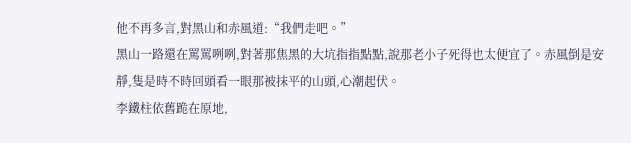他不再多言,對黑山和赤風道:“我們走吧。”
黑山一路還在罵罵咧咧,對著那焦黑的大坑指指點點,說那老小子死得也太便宜了。赤風倒是安靜,隻是時不時回頭看一眼那被抹平的山頭,心潮起伏。
李鐵柱依舊跪在原地,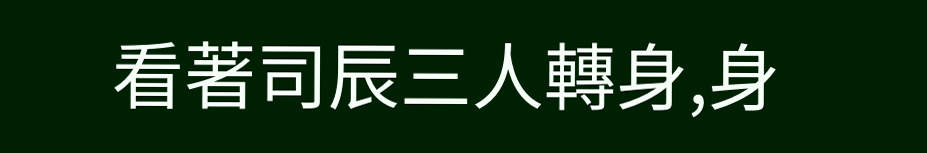看著司辰三人轉身,身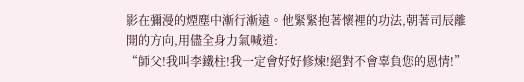影在彌漫的煙塵中漸行漸遠。他緊緊抱著懷裡的功法,朝著司辰離開的方向,用儘全身力氣喊道:
“師父!我叫李鐵柱!我一定會好好修煉!絕對不會辜負您的恩情!”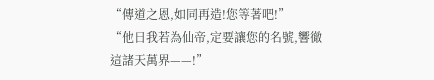“傳道之恩,如同再造!您等著吧!”
“他日我若為仙帝,定要讓您的名號,響徹這諸天萬界——!”